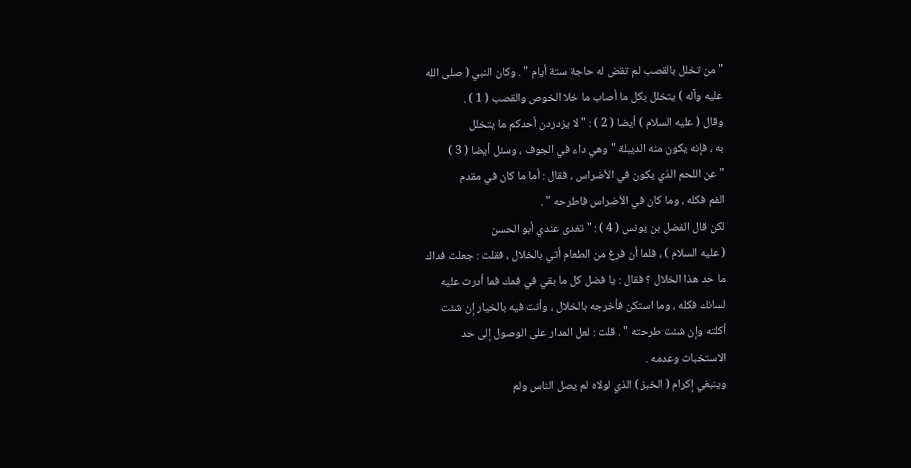" من تخلل بالقصب لم تقض له حاجة ستة أيام " . وكان النبي ( صلى الله
عليه وآله ) يتخلل بكل ما أصاب ما خلا الخوص والقصب ( 1 ) .
وقال ( عليه السلام ) أيضا ( 2 ) : " لا يزدردن أحدكم ما يتخلل
به ، فإنه يكون منه الديبلة " وهي داء في الجوف ، وسئل أيضا ( 3 )
" عن اللحم الذي يكون في الأضراس ، فقال : أما ما كان في مقدم
الفم فكله ، وما كان في الأضراس فاطرحه " .
لكن قال الفضل بن يونس ( 4 ) : " تغدى عندي أبو الحسن
( عليه السلام ) ، فلما أن فرغ من الطعام أتي بالخلال ، فقلت : جعلت فداك
ما حد هذا الخلال ؟ فقال : يا فضل كل ما بقي في فمك فما أدرت عليه
لسانك فكله ، وما استكن فأخرجه بالخلال ، وأنت فيه بالخيار إن شئت
أكلته وإن شئت طرحته " . قلت : لعل المدار على الوصول إلى حد
الاستخباث وعدمه .
وينبغي إكرام ( الخبز ) الذي لولاه لم يصل الناس ولم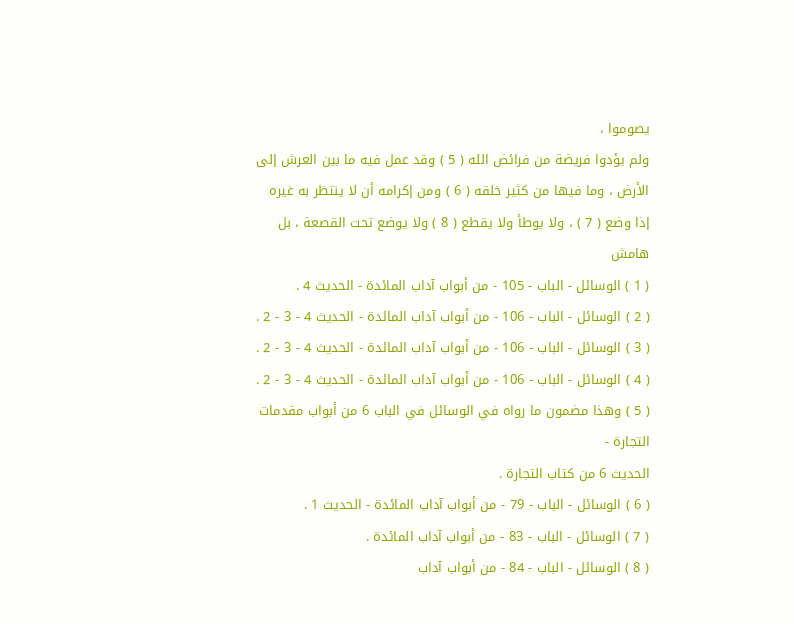يصوموا ،
ولم يؤدوا فريضة من فرائض الله ( 5 ) وقد عمل فيه ما بين العرش إلى
الأرض ، وما فيها من كثير خلقه ( 6 ) ومن إكرامه أن لا ينتظر به غيره
إذا وضع ( 7 ) ، ولا يوطأ ولا يقطع ( 8 ) ولا يوضع تحت القصعة ، بل
هامش
( 1 ) الوسائل - الباب - 105 - من أبواب آداب المائدة - الحديث 4 .
( 2 ) الوسائل - الباب - 106 - من أبواب آداب المائدة - الحديث 4 - 3 - 2 .
( 3 ) الوسائل - الباب - 106 - من أبواب آداب المائدة - الحديث 4 - 3 - 2 .
( 4 ) الوسائل - الباب - 106 - من أبواب آداب المائدة - الحديث 4 - 3 - 2 .
( 5 ) وهذا مضمون ما رواه في الوسائل في الباب 6 من أبواب مقدمات التجارة -
الحديث 6 من كتاب التجارة .
( 6 ) الوسائل - الباب - 79 - من أبواب آداب المائدة - الحديث 1 .
( 7 ) الوسائل - الباب - 83 - من أبواب آداب المائدة .
( 8 ) الوسائل - الباب - 84 - من أبواب آداب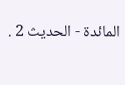المائدة - الحديث 2 .